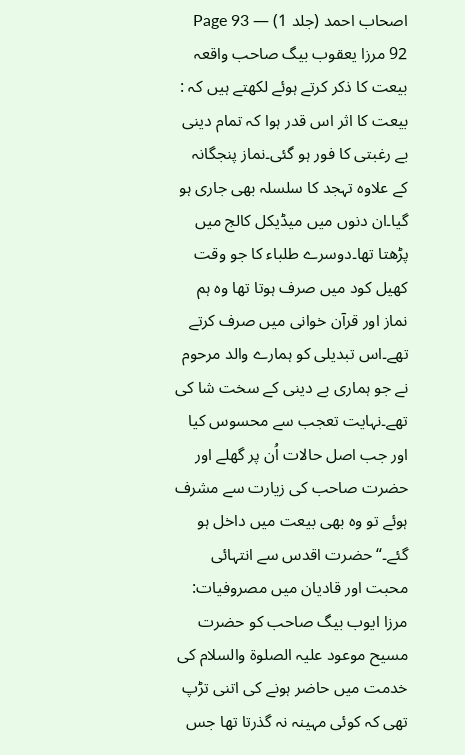اصحاب احمد (جلد 1) — Page 93
92 مرزا یعقوب بیگ صاحب واقعہ بیعت کا ذکر کرتے ہوئے لکھتے ہیں کہ : بیعت کا اثر اس قدر ہوا کہ تمام دینی بے رغبتی کا فور ہو گئی۔نماز پنجگانہ کے علاوہ تہجد کا سلسلہ بھی جاری ہو گیا۔ان دنوں میں میڈیکل کالج میں پڑھتا تھا۔دوسرے طلباء کا جو وقت کھیل کود میں صرف ہوتا تھا وہ ہم نماز اور قرآن خوانی میں صرف کرتے تھے۔اس تبدیلی کو ہمارے والد مرحوم نے جو ہماری بے دینی کے سخت شا کی تھے۔نہایت تعجب سے محسوس کیا اور جب اصل حالات اُن پر گھلے اور حضرت صاحب کی زیارت سے مشرف ہوئے تو وہ بھی بیعت میں داخل ہو گئے۔“ حضرت اقدس سے انتہائی محبت اور قادیان میں مصروفیات: مرزا ایوب بیگ صاحب کو حضرت مسیح موعود علیہ الصلوۃ والسلام کی خدمت میں حاضر ہونے کی اتنی تڑپ تھی کہ کوئی مہینہ نہ گذرتا تھا جس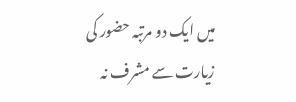میں ایک دو مرتبہ حضور کی زیارت سے مشرف نہ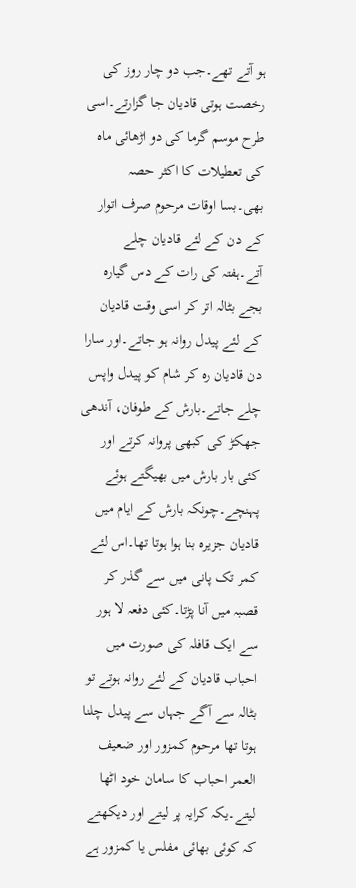ہو آتے تھے۔جب دو چار روز کی رخصت ہوتی قادیان جا گزارتے۔اسی طرح موسم گرما کی دو اڑھائی ماہ کی تعطیلات کا اکثر حصہ بھی۔بسا اوقات مرحوم صرف اتوار کے دن کے لئے قادیان چلے آتے۔ہفتہ کی رات کے دس گیارہ بجے بٹالہ اتر کر اسی وقت قادیان کے لئے پیدل روانہ ہو جاتے۔اور سارا دن قادیان رہ کر شام کو پیدل واپس چلے جاتے۔بارش کے طوفان، آندھی جھکڑ کی کبھی پروانہ کرتے اور کئی بار بارش میں بھیگتے ہوئے پہنچے۔چونکہ بارش کے ایام میں قادیان جزیرہ بنا ہوا ہوتا تھا۔اس لئے کمر تک پانی میں سے گذر کر قصبہ میں آنا پڑتا۔کئی دفعہ لا ہور سے ایک قافلہ کی صورت میں احباب قادیان کے لئے روانہ ہوتے تو بٹالہ سے آگے جہاں سے پیدل چلنا ہوتا تھا مرحوم کمزور اور ضعیف العمر احباب کا سامان خود اٹھا لیتے۔یکہ کرایہ پر لیتے اور دیکھتے کہ کوئی بھائی مفلس یا کمزور ہے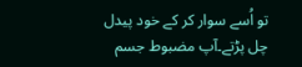تو اُسے سوار کر کے خود پیدل چل پڑتے۔آپ مضبوط جسم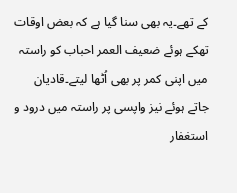کے تھے۔یہ بھی سنا گیا ہے کہ بعض اوقات تھکے ہوئے ضعیف العمر احباب کو راستہ میں اپنی کمر پر بھی اُٹھا لیتے۔قادیان جاتے ہوئے نیز واپسی پر راستہ میں درود و استغفار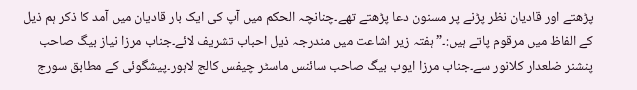پڑھتے اور قادیان نظر پڑنے پر مسنون دعا پڑھتے تھے۔چنانچہ الحکم میں آپ کی ایک بار قادیان میں آمد کا ذکر ہم ذیل کے الفاظ میں مرقوم پاتے ہیں:۔”ہفتہ زیر اشاعت میں مندرجہ ذیل احباب تشریف لائے۔جناب مرزا نیاز بیگ صاحب پنشنر ضلعدار کلانور سے۔جناب مرزا ایوب بیگ صاحب سائنس ماسٹر چیفس کالج لاہور۔پیشگوئی کے مطابق سورج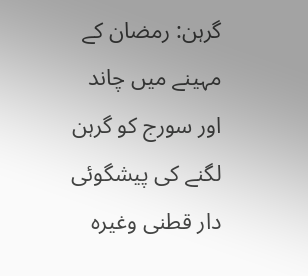گرہن: رمضان کے مہینے میں چاند اور سورج کو گرہن لگنے کی پیشگوئی دار قطنی وغیرہ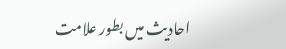احادیث میں بطور علامت